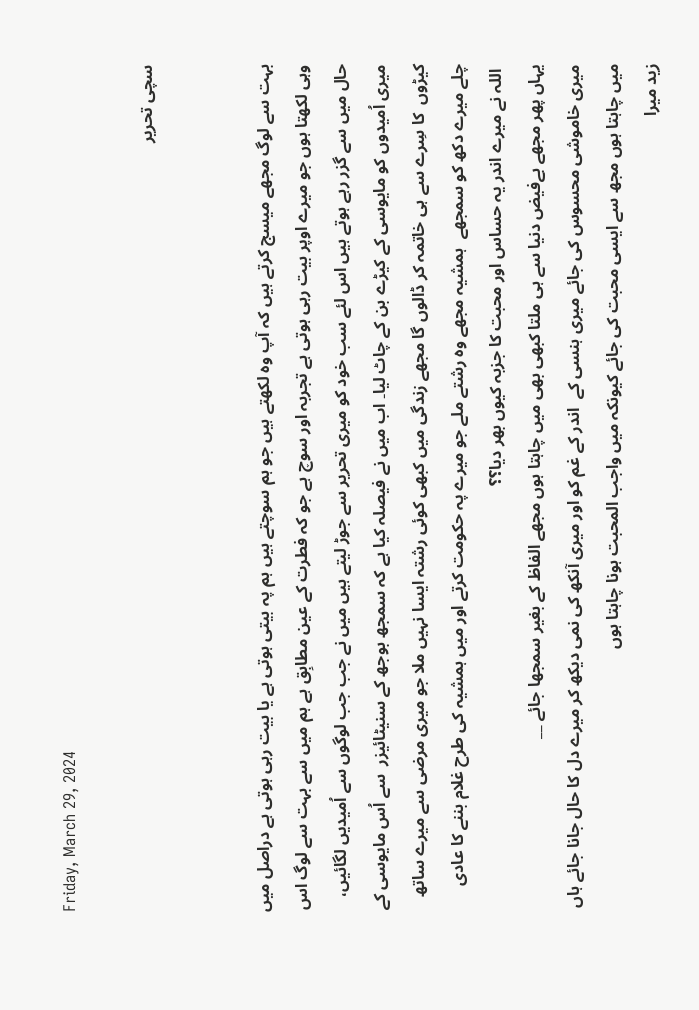Friday, March 29, 2024

سچی تحریر


بہت سے لوگ مجھے میسج کرتے ہیں کہ آپ وہ لکھتے ہیں جو ہم سوچتے ہیں ہم پہ بیتی ہوتی ہے یا بیت رہی ہوتی ہے دراصل میں وہی لکھتا ہوں جو میرے اوپر بیت رہی ہوتی ہے تجربہ اور سوچ ہے جو کہ فطرت کے عین مطابِق ہے ہم میں سے بہت سے لوگ اس حال میں سے گزر رہے ہوتے ہیں اس لئے سب خود کو میری تحریر سے جوڑ لیتے ہیں میں نے جب جب لوگوں سے اُمیدیں لگائیں، میری اُمیدوں کو مایوسی کے کیڑے بن کے چاٹ لیا۔ اب میں نے فیصلہ کیا ہے کہ سمجھ بوجھ کے سنیٹائیزر  سے اُس مایوسی کے کیڑوں  کا سِرے سے ہی خاتمہ کر ڈالوں گا مجھے زندگی میں کبھی کوئی رشتہ ایسا نہیں ملا جو میری مرضی سے میرے ساتھ چلے میرے دکھ کو سمجھے  ہمشیہ مجھے وہ رشتے ملے جو میرے پہ حکومت کرتے اور میں ہمشیہ کی طرح غلام بننے کا عادی
 اللہ نے میرے اندر یہ حساس اور محبت کا جزبہ کیوں بھر دیا؟؟
یہاں پھر مجھے بےفیض دنیا سے ہی ملتا کبھی بھی میں چاہتا ہوں مجھے الفاظ کے بغیر سمجھا جائے __
میری خاموشی محسوس کی جائے میری ہنسی کے  اندر کے غم کو اور میری آنکھ کی نمی دیکھ کر میرے دل کا حال جانا جائے ہاں میں چاہتا ہوں مجھ سے ایسی محبت کی جائے کیونکہ میں واجب المحبت ہونا چاہتا ہوں
زید میرا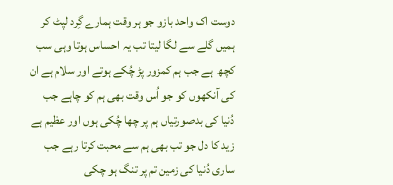دوست اک واحد بازو جو ہر وقت ہمارے گِرد لپٹ کر ہمیں گلے سے لگا لیتا تب یہ احساس ہوتا وہی سب کچھ  ہے جب ہم کمزور پڑ چُکے ہوتے اور سلام ہے ان  کی آنکھوں کو جو اُس وقت بھی ہم کو چاہے جب دُنیا کی بدصورتیاں ہم پر چھا چُکی ہوں اور عظیم ہے زید کا دل جو تب بھی ہم سے محبت کرتا رہے جب ساری دُنیا کی زمین تم پر تنگ ہو چکی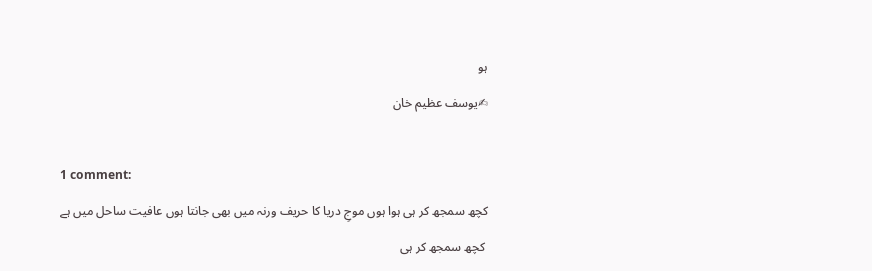ہو

✍یوسف عظیم خان



1 comment:

کچھ سمجھ کر ہی ہوا ہوں موجِ دریا کا حریف ورنہ میں بھی جانتا ہوں عافیت ساحل میں ہے

 کچھ سمجھ کر ہی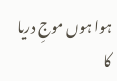ہوا ہوں موجِ دریا کا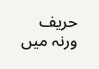حریف ورنہ میں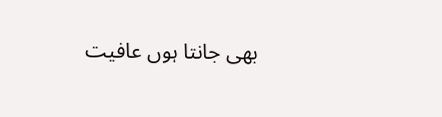بھی جانتا ہوں عافیت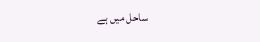ساحل میں ہے